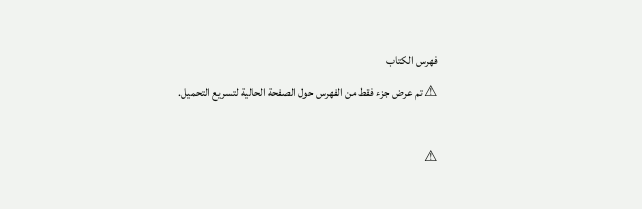فهرس الكتاب
⚠ تم عرض جزء فقط من الفهرس حول الصفحة الحالية لتسريع التحميل.

⚠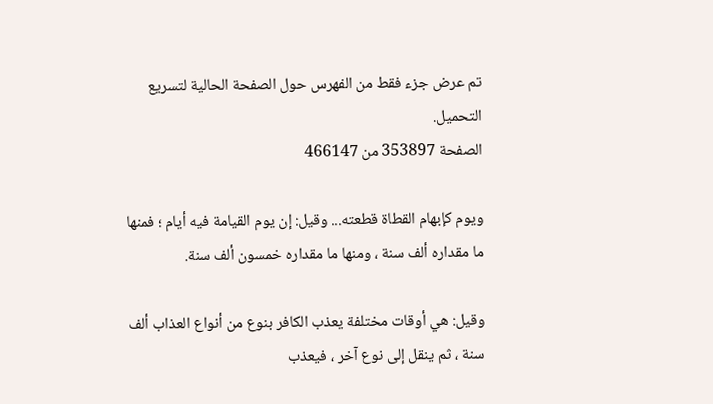تم عرض جزء فقط من الفهرس حول الصفحة الحالية لتسريع التحميل.
الصفحة 353897 من 466147

ويوم كإبهام القطاة قطعته... وقيل: إن يوم القيامة فيه أيام ؛ فمنها ما مقداره ألف سنة ، ومنها ما مقداره خمسون ألف سنة.

وقيل: هي أوقات مختلفة يعذب الكافر بنوع من أنواع العذاب ألف سنة ، ثم ينقل إلى نوع آخر ، فيعذب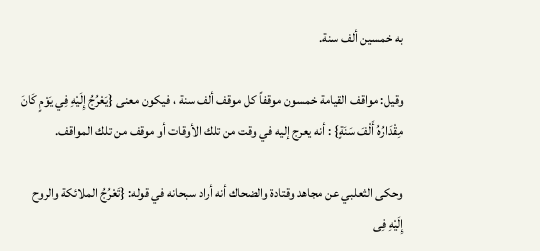به خمسين ألف سنة.

وقيل: مواقف القيامة خمسون موقفاً كل موقف ألف سنة ، فيكون معنى {يَعْرُجُ إِلَيْهِ فِي يَوْمٍ كَانَ مِقْدَارُهُ أَلْفَ سَنَةٍ} : أنه يعرج إليه في وقت من تلك الأوقات أو موقف من تلك المواقف.

وحكى الثعلبي عن مجاهد وقتادة والضحاك أنه أراد سبحانه في قوله: {تَعْرُجُ الملائكة والروح إِلَيْهِ فِى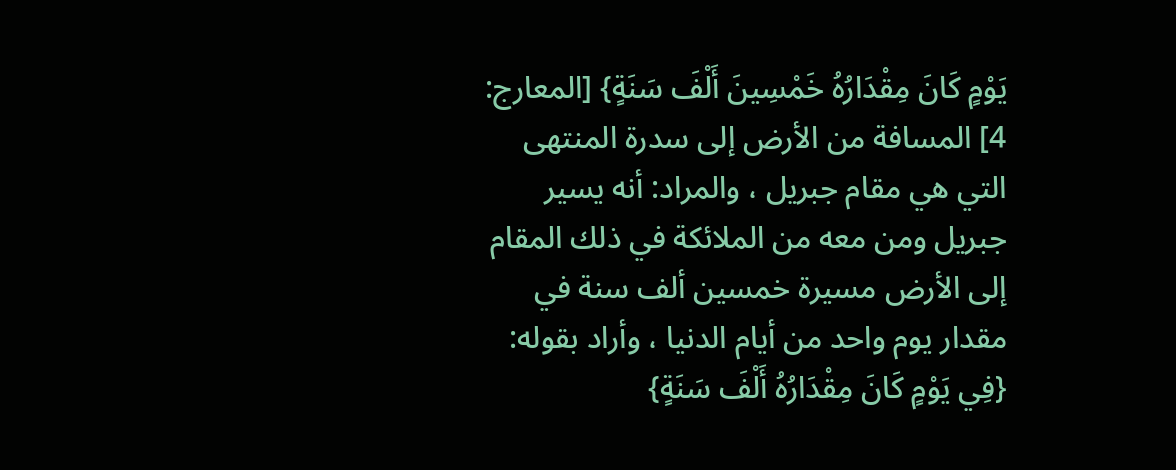يَوْمٍ كَانَ مِقْدَارُهُ خَمْسِينَ أَلْفَ سَنَةٍ} [المعارج: 4] المسافة من الأرض إلى سدرة المنتهى التي هي مقام جبريل ، والمراد: أنه يسير جبريل ومن معه من الملائكة في ذلك المقام إلى الأرض مسيرة خمسين ألف سنة في مقدار يوم واحد من أيام الدنيا ، وأراد بقوله: {فِي يَوْمٍ كَانَ مِقْدَارُهُ أَلْفَ سَنَةٍ}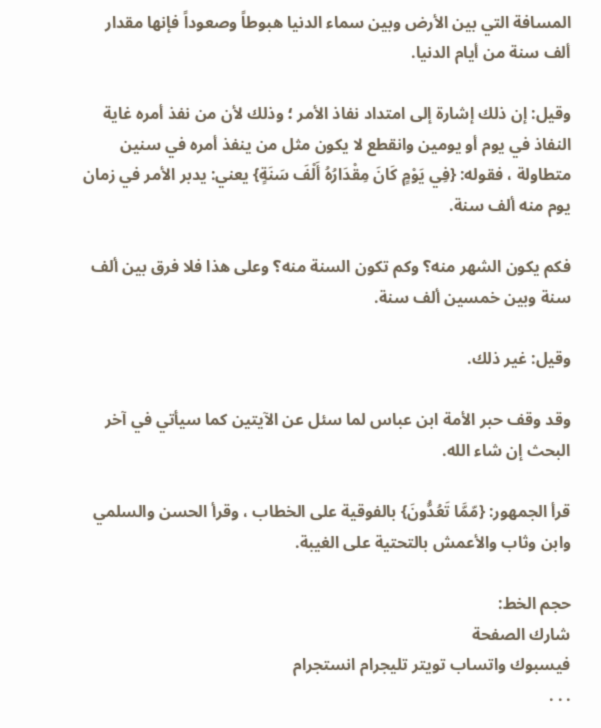المسافة التي بين الأرض وبين سماء الدنيا هبوطاً وصعوداً فإنها مقدار ألف سنة من أيام الدنيا.

وقيل: إن ذلك إشارة إلى امتداد نفاذ الأمر ؛ وذلك لأن من نفذ أمره غاية النفاذ في يوم أو يومين وانقطع لا يكون مثل من ينفذ أمره في سنين متطاولة ، فقوله: {فِي يَوْمٍ كَانَ مِقْدَارُهُ أَلْفَ سَنَةٍ} يعني: يدبر الأمر في زمان يوم منه ألف سنة.

فكم يكون الشهر منه؟ وكم تكون السنة منه؟ وعلى هذا فلا فرق بين ألف سنة وبين خمسين ألف سنة.

وقيل: غير ذلك.

وقد وقف حبر الأمة ابن عباس لما سئل عن الآيتين كما سيأتي في آخر البحث إن شاء الله.

قرأ الجمهور: {مّمَّا تَعُدُّونَ} بالفوقية على الخطاب ، وقرأ الحسن والسلمي وابن وثاب والأعمش بالتحتية على الغيبة.

حجم الخط:
شارك الصفحة
فيسبوك واتساب تويتر تليجرام انستجرام
. . .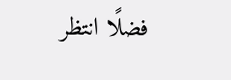فضلًا انتظر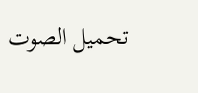تحميل الصوت